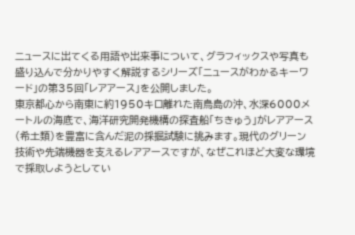ニュースに出てくる用語や出来事について、グラフィックスや写真も盛り込んで分かりやすく解説するシリーズ「ニュースがわかるキーワード」の第35回「レアアース」を公開しました。
東京都心から南東に約1950キロ離れた南鳥島の沖、水深6000メートルの海底で、海洋研究開発機構の探査船「ちきゅう」がレアアース(希土類)を豊富に含んだ泥の採掘試験に挑みます。現代のグリーン技術や先端機器を支えるレアアースですが、なぜこれほど大変な環境で採取しようとしてい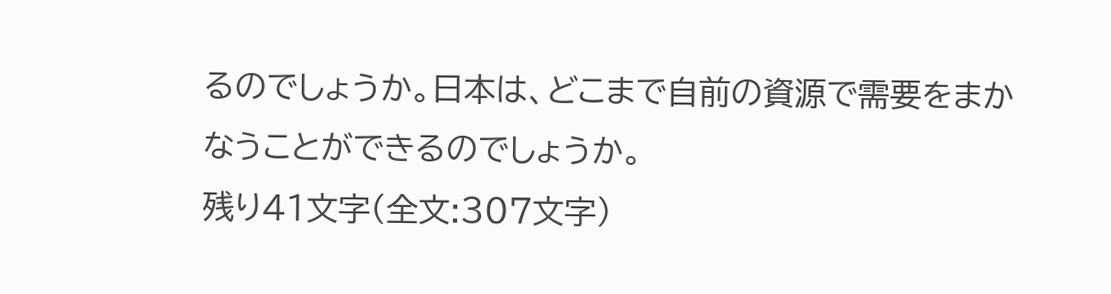るのでしょうか。日本は、どこまで自前の資源で需要をまかなうことができるのでしょうか。
残り41文字(全文:307文字)